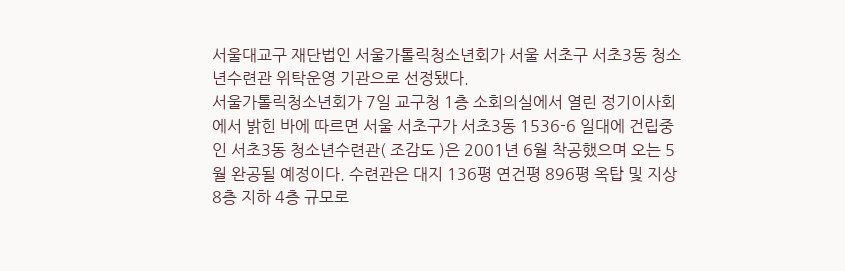서울대교구 재단법인 서울가톨릭청소년회가 서울 서초구 서초3동 청소년수련관 위탁운영 기관으로 선정됐다.
서울가톨릭청소년회가 7일 교구청 1층 소회의실에서 열린 정기이사회에서 밝힌 바에 따르면 서울 서초구가 서초3동 1536-6 일대에 건립중인 서초3동 청소년수련관( 조감도 )은 2001년 6월 착공했으며 오는 5월 완공될 예정이다. 수련관은 대지 136평 연건평 896평 옥탑 및 지상 8층 지하 4층 규모로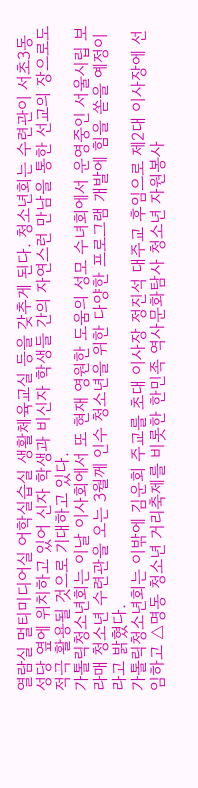열람실 멀티미디어실 어학실습실 생활체육교실 등을 갖추게 된다. 청소년회는 수련관이 서초3동 성당 옆에 위치하고 있어 신자 학생과 비신자 학생들 간의 자연스런 만남을 통한 선교의 장으로도 적극 활용될 것으로 기대하고 있다.
가톨릭청소년회는 이날 이사회에서 또 현재 영원한 도움의 성모 수녀회에서 운영중인 서울시립 보라매 청소년 수련관을 오는 3월께 인수 청소년을 위한 다양한 프로그램 개발에 힘을 쏟을 예정이라고 밝혔다.
가톨릭청소년회는 이밖에 김운회 주교를 초대 이사장 정진석 대주교 후임으로 제2대 이사장에 선임하고 △명동 청소년 거리축제를 비롯한 한민족 역사문화탐사 청소년 자원봉사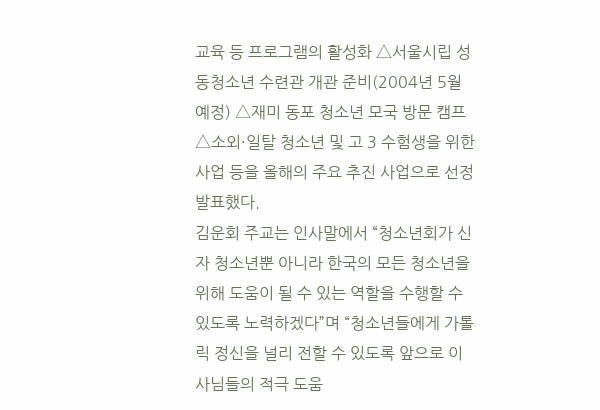교육 등 프로그램의 활성화 △서울시립 성동청소년 수련관 개관 준비(2004년 5월 예정) △재미 동포 청소년 모국 방문 캠프 △소외·일탈 청소년 및 고 3 수험생을 위한 사업 등을 올해의 주요 추진 사업으로 선정 발표했다.
김운회 주교는 인사말에서 “청소년회가 신자 청소년뿐 아니라 한국의 모든 청소년을 위해 도움이 될 수 있는 역할을 수행할 수 있도록 노력하겠다”며 “청소년들에게 가톨릭 정신을 널리 전할 수 있도록 앞으로 이사님들의 적극 도움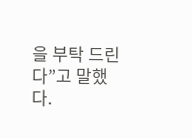을 부탁 드린다”고 말했다.